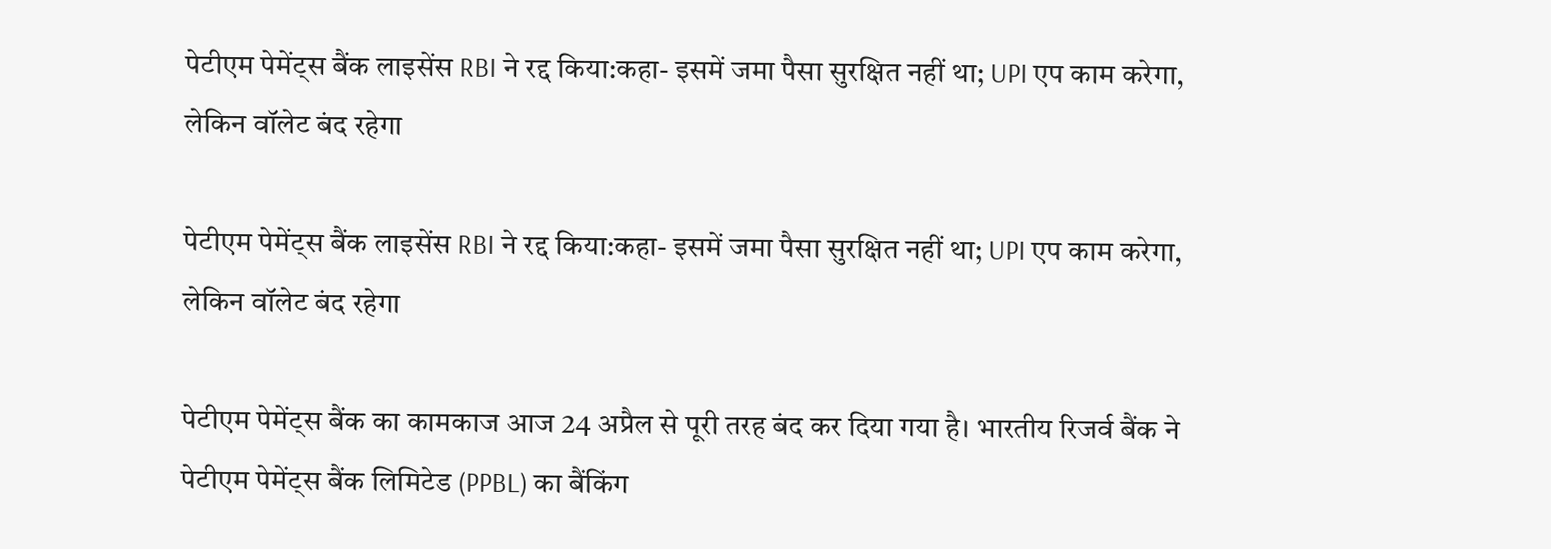पेटीएम पेमेंट्स बैंक लाइसेंस RBI ने रद्द किया:कहा- इसमें जमा पैसा सुरक्षित नहीं था; UPI एप काम करेगा, लेकिन वॉलेट बंद रहेगा

पेटीएम पेमेंट्स बैंक लाइसेंस RBI ने रद्द किया:कहा- इसमें जमा पैसा सुरक्षित नहीं था; UPI एप काम करेगा, लेकिन वॉलेट बंद रहेगा

पेटीएम पेमेंट्स बैंक का कामकाज आज 24 अप्रैल से पूरी तरह बंद कर दिया गया है। भारतीय रिजर्व बैंक ने पेटीएम पेमेंट्स बैंक लिमिटेड (PPBL) का बैंकिंग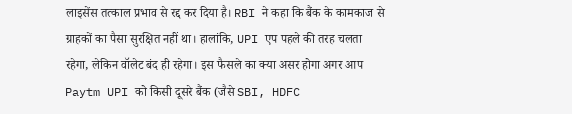लाइसेंस तत्काल प्रभाव से रद्द कर दिया है। RBI ने कहा कि बैंक के कामकाज से ग्राहकों का पैसा सुरक्षित नहीं था। हालांकि, UPI एप पहले की तरह चलता रहेगा, लेकिन वॉलेट बंद ही रहेगा। इस फैसले का क्या असर होगा अगर आप Paytm UPI को किसी दूसरे बैंक (जैसे SBI, HDFC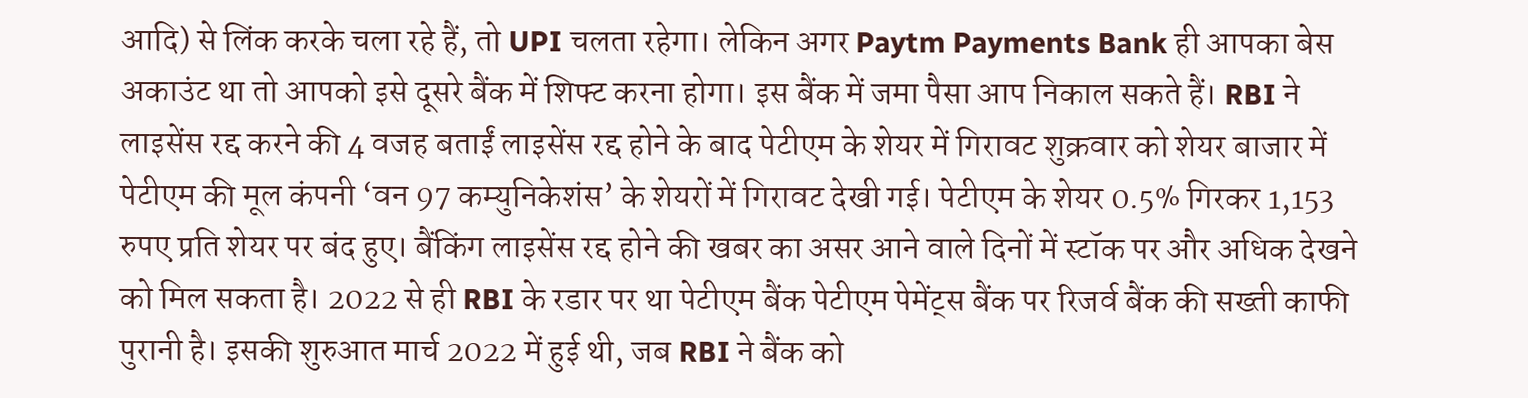आदि) से लिंक करके चला रहे हैं, तो UPI चलता रहेगा। लेकिन अगर Paytm Payments Bank ही आपका बेस अकाउंट था तो आपको इसे दूसरे बैंक में शिफ्ट करना होगा। इस बैंक में जमा पैसा आप निकाल सकते हैं। RBI ने लाइसेंस रद्द करने की 4 वजह बताईं लाइसेंस रद्द होने के बाद पेटीएम के शेयर में गिरावट शुक्रवार को शेयर बाजार में पेटीएम की मूल कंपनी ‘वन 97 कम्युनिकेशंस’ के शेयरों में गिरावट देखी गई। पेटीएम के शेयर 0.5% गिरकर 1,153 रुपए प्रति शेयर पर बंद हुए। बैंकिंग लाइसेंस रद्द होने की खबर का असर आने वाले दिनों में स्टॉक पर और अधिक देखने को मिल सकता है। 2022 से ही RBI के रडार पर था पेटीएम बैंक पेटीएम पेमेंट्स बैंक पर रिजर्व बैंक की सख्ती काफी पुरानी है। इसकी शुरुआत मार्च 2022 में हुई थी, जब RBI ने बैंक को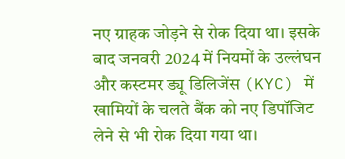नए ग्राहक जोड़ने से रोक दिया था। इसके बाद जनवरी 2024 में नियमों के उल्लंघन और कस्टमर ड्यू डिलिजेंस (KYC) में खामियों के चलते बैंक को नए डिपॉजिट लेने से भी रोक दिया गया था।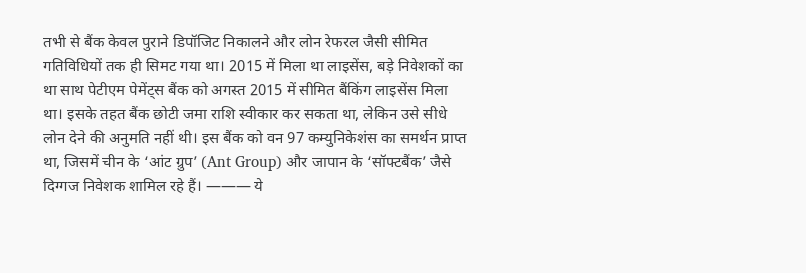तभी से बैंक केवल पुराने डिपॉजिट निकालने और लोन रेफरल जैसी सीमित गतिविधियों तक ही सिमट गया था। 2015 में मिला था लाइसेंस, बड़े निवेशकों का था साथ पेटीएम पेमेंट्स बैंक को अगस्त 2015 में सीमित बैंकिंग लाइसेंस मिला था। इसके तहत बैंक छोटी जमा राशि स्वीकार कर सकता था, लेकिन उसे सीधे लोन देने की अनुमति नहीं थी। इस बैंक को वन 97 कम्युनिकेशंस का समर्थन प्राप्त था, जिसमें चीन के ‘आंट ग्रुप’ (Ant Group) और जापान के ‘सॉफ्टबैंक’ जैसे दिग्गज निवेशक शामिल रहे हैं। ——— ये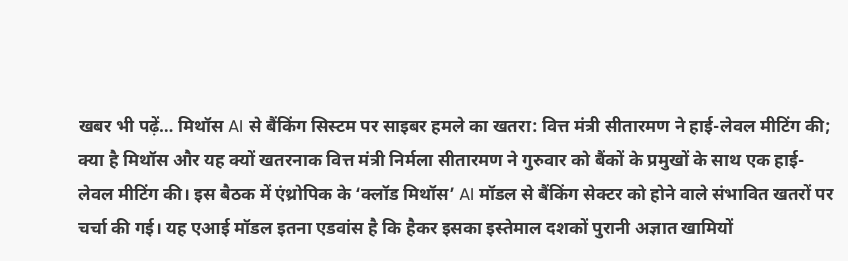खबर भी पढ़ें… मिथॉस AI से बैंकिंग सिस्टम पर साइबर हमले का खतरा: वित्त मंत्री सीतारमण ने हाई-लेवल मीटिंग की; क्या है मिथॉस और यह क्यों खतरनाक वित्त मंत्री निर्मला सीतारमण ने गुरुवार को बैंकों के प्रमुखों के साथ एक हाई-लेवल मीटिंग की। इस बैठक में एंथ्रोपिक के ‘क्लॉड मिथॉस’ AI मॉडल से बैंकिंग सेक्टर को होने वाले संभावित खतरों पर चर्चा की गई। यह एआई मॉडल इतना एडवांस है कि हैकर इसका इस्तेमाल दशकों पुरानी अज्ञात खामियों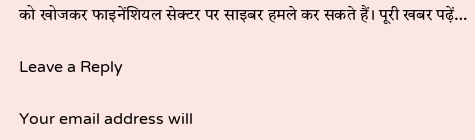को खोजकर फाइनेंशियल सेक्टर पर साइबर हमले कर सकते हैं। पूरी खबर पढ़ें…

Leave a Reply

Your email address will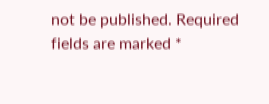not be published. Required fields are marked *